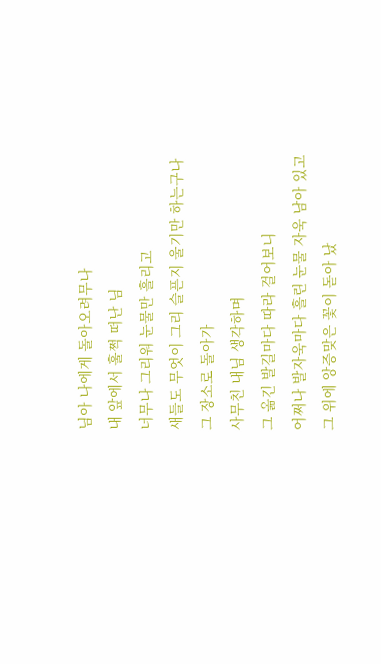님아 나에게 돌아오려무나
내 앞에서 훌쩍 떠난 님
너무나 그리워 눈물만 흘리고
새들도 무엇이 그리 슬픈지 울기만 하는구나
그 장소로 돌아가
사무친 내님 생각하며
그 옮긴 발길마다 따라 걸어보니
어쩌나 발자욱마다 흘린 눈물 자욱 남아 있고
그 위에 앙증맞은 꽃이 돋아 났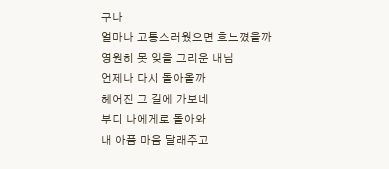구나
얼마나 고통스러웠으면 흐느꼈을까
영원히 못 잊을 그리운 내님
언제나 다시 돌아올까
헤어진 그 길에 가보네
부디 나에게로 돌아와
내 아픔 마음 달래주고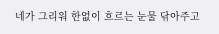네가 그리워 한없이 흐르는 눈물 닦아주고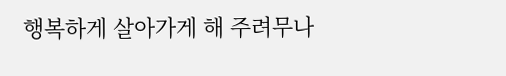행복하게 살아가게 해 주려무나